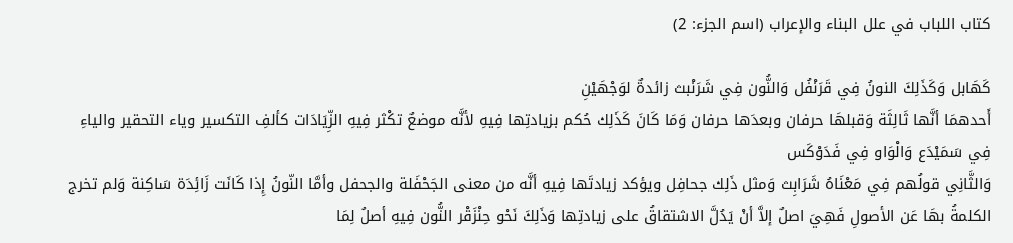كتاب اللباب في علل البناء والإعراب (اسم الجزء: 2)

كَهَابل وَكَذَلِكَ النونُ فِي قَرَنْفُل وَالنُّون فِي شَرَنْبث زائدةٌ لوَجْهَيْنِ
أَحدهمَا أنَّها ثَالِثَة وَقبلهَا حرفان وبعدَها حرفان وَمَا كَانَ كَذَلِك حُكم بزيادتِها فِيهِ لأنَّه موضعٌ تكْثر فِيهِ الزِّيَادَات كألفِ التكسير وياء التحقير والياءِ فِي سَمَيْدَع وَالْوَاو فِي فَدَوْكَس
وَالثَّانِي قولُهم فِي مَعْنَاهُ شَرَابِث وَمثل ذَلِك جحافِل ويؤكد زيادتَها فِيهِ أنَّه من معنى الجَحْفَلة والجحفل وأمَّا النّونُ إِذا كَانَت زَائِدَة سَاكِنة وَلم تخرج الكلمةُ بهَا عَن الأصولِ فَهِيَ اصلٌ إلاَّ أنْ يَدُلَّ الاشتقاقُ على زيادتِها وَذَلِكَ نَحْو حِنْزَقْر النُّون فِيهِ أصلٌ لِمَا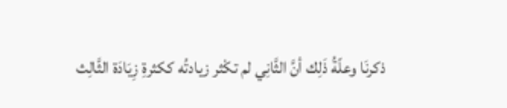ذكرنَا وعلّةُ ذَلِك أنَّ الثَّانِي لم تكْثر زيادتُه ككثرةِ زِيَادَة الثَّالِث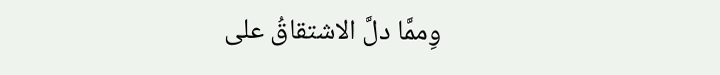وِممَّا دلَّ الاشتقاقُ على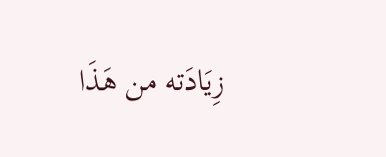زِيَادَته من هَذَا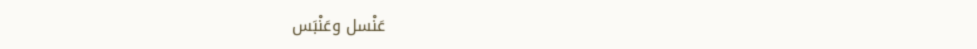عَنْسل وعَنْبَس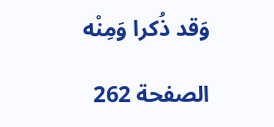وَقد ذُكرا وَمِنْه

الصفحة 262